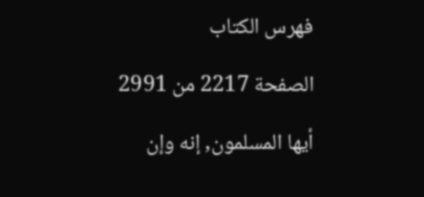فهرس الكتاب

الصفحة 2217 من 2991

أيها المسلمون, إنه وإن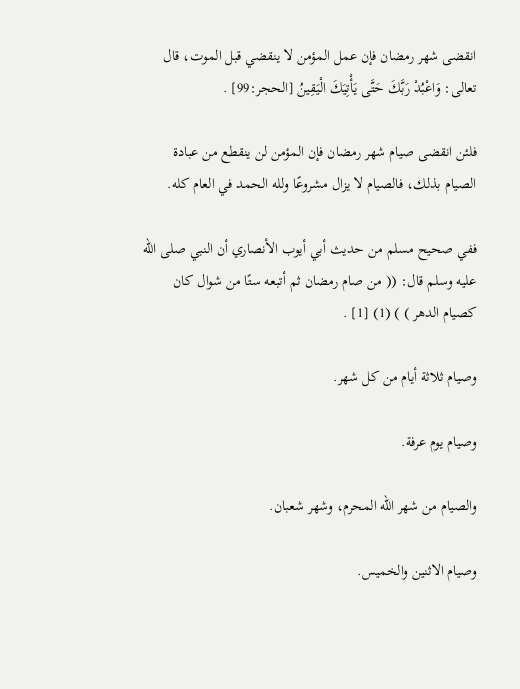انقضى شهر رمضان فإن عمل المؤمن لا ينقضي قبل الموت، قال تعالى: وَاعْبُدْ رَبَّكَ حَتَّى يَأْتِيَكَ الْيَقِينُ [الحجر:99] .

فلئن انقضى صيام شهر رمضان فإن المؤمن لن ينقطع من عبادة الصيام بذلك، فالصيام لا يزال مشروعًا ولله الحمد في العام كله.

ففي صحيح مسلم من حديث أبي أيوب الأنصاري أن النبي صلى الله عليه وسلم قال: (( من صام رمضان ثم أتبعه ستًا من شوال كان كصيام الدهر ) ) (1) [1] .

وصيام ثلاثة أيام من كل شهر.

وصيام يوم عرفة.

والصيام من شهر الله المحرم، وشهر شعبان.

وصيام الاثنين والخميس.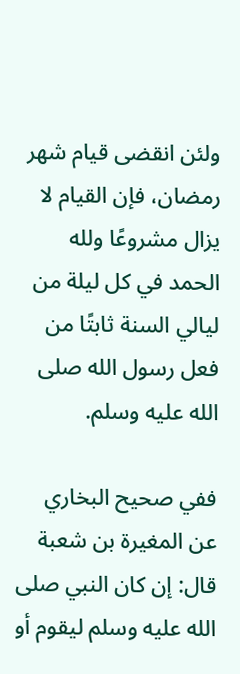ولئن انقضى قيام شهر رمضان، فإن القيام لا يزال مشروعًا ولله الحمد في كل ليلة من ليالي السنة ثابتًا من فعل رسول الله صلى الله عليه وسلم.

ففي صحيح البخاري عن المغيرة بن شعبة قال: إن كان النبي صلى الله عليه وسلم ليقوم أو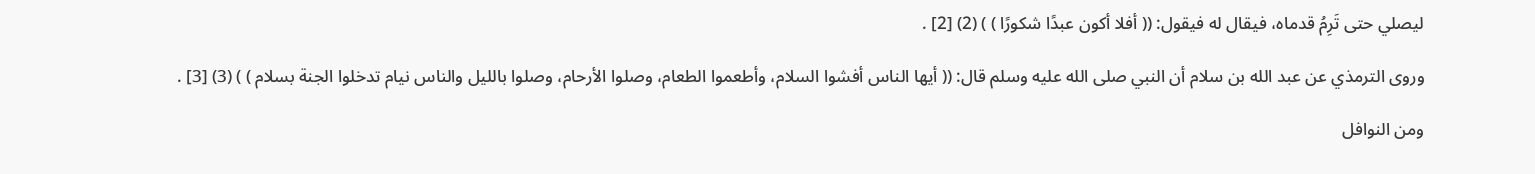ليصلي حتى تَرِمُ قدماه، فيقال له فيقول: (( أفلا أكون عبدًا شكورًا ) ) (2) [2] .

وروى الترمذي عن عبد الله بن سلام أن النبي صلى الله عليه وسلم قال: (( أيها الناس أفشوا السلام، وأطعموا الطعام، وصلوا الأرحام، وصلوا بالليل والناس نيام تدخلوا الجنة بسلام ) ) (3) [3] .

ومن النوافل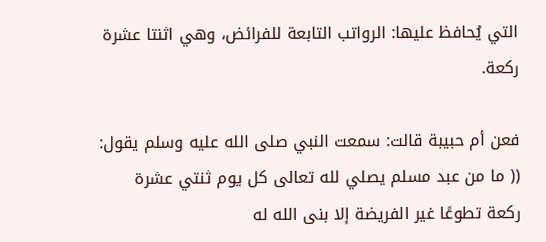التي يُحافظ عليها: الرواتب التابعة للفرائض، وهي اثنتا عشرة ركعة.

فعن أم حبيبة قالت: سمعت النبي صلى الله عليه وسلم يقول: (( ما من عبد مسلم يصلي لله تعالى كل يوم ثنتي عشرة ركعة تطوعًا غير الفريضة إلا بنى الله له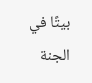بيتًا في الجنة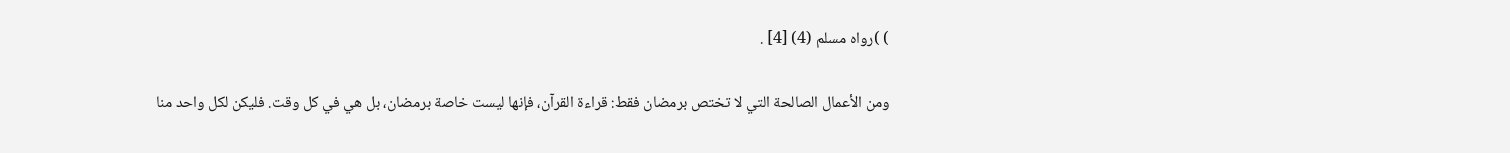) )رواه مسلم (4) [4] .

ومن الأعمال الصالحة التي لا تختص برمضان فقط: قراءة القرآن، فإنها ليست خاصة برمضان، بل هي في كل وقت. فليكن لكل واحد منا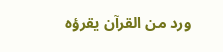ورد من القرآن يقرؤه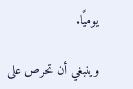يوميًا.

وينبغي أن تحرص على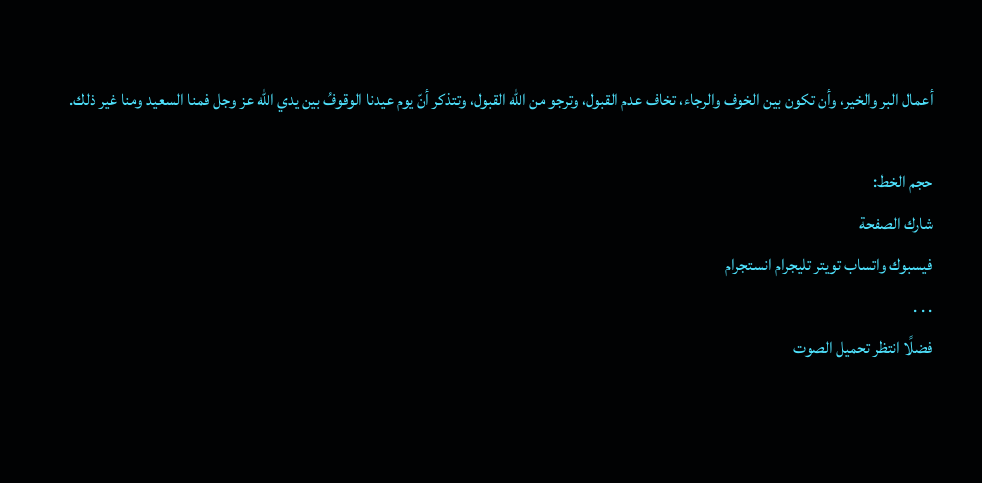أعمال البر والخير، وأن تكون بين الخوف والرجاء، تخاف عدم القبول، وترجو من الله القبول، وتتذكر أنّ يوم عيدنا الوقوفُ بين يدي الله عز وجل فمنا السعيد ومنا غير ذلك.

حجم الخط:
شارك الصفحة
فيسبوك واتساب تويتر تليجرام انستجرام
. . .
فضلًا انتظر تحميل الصوت